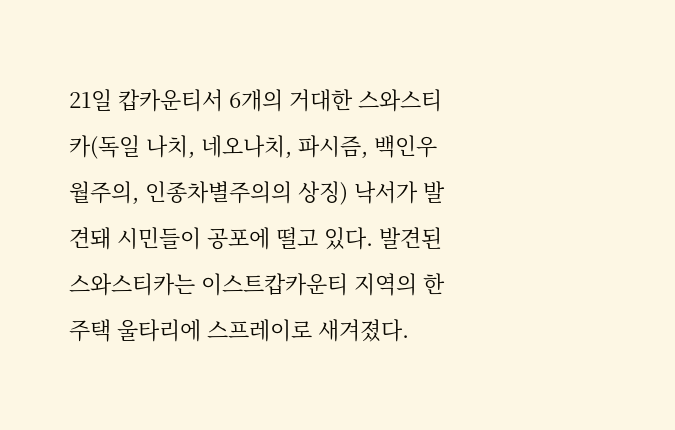21일 캅카운티서 6개의 거대한 스와스티카(독일 나치, 네오나치, 파시즘, 백인우월주의, 인종차별주의의 상징) 낙서가 발견돼 시민들이 공포에 떨고 있다. 발견된 스와스티카는 이스트캅카운티 지역의 한 주택 울타리에 스프레이로 새겨졌다.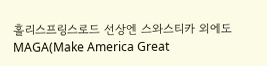홀리스프링스로드 선상엔 스와스티카 외에도 MAGA(Make America Great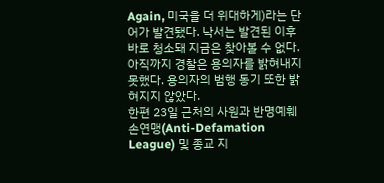Again, 미국을 더 위대하게)라는 단어가 발견됐다. 낙서는 발견된 이후 바로 청소돼 지금은 찾아볼 수 없다.
아직까지 경찰은 용의자를 밝혀내지 못했다. 용의자의 범행 동기 또한 밝혀지지 않았다.
한편 23일 근처의 사원과 반명예훼손연맹(Anti-Defamation League) 및 종교 지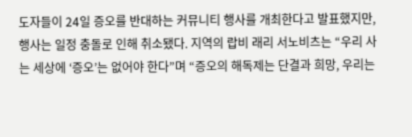도자들이 24일 증오를 반대하는 커뮤니티 행사를 개최한다고 발표했지만, 행사는 일정 충돌로 인해 취소됐다. 지역의 랍비 래리 서노비츠는 “우리 사는 세상에 ‘증오’는 없어야 한다”며 “증오의 해독제는 단결과 희망, 우리는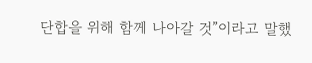단합을 위해 함께 나아갈 것”이라고 말했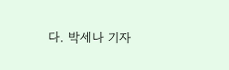다. 박세나 기자